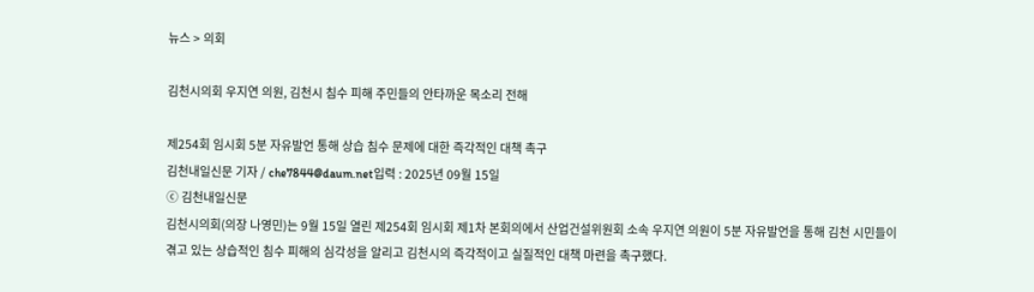뉴스 > 의회

김천시의회 우지연 의원, 김천시 침수 피해 주민들의 안타까운 목소리 전해

제254회 임시회 5분 자유발언 통해 상습 침수 문제에 대한 즉각적인 대책 촉구
김천내일신문 기자 / che7844@daum.net입력 : 2025년 09월 15일
ⓒ 김천내일신문
김천시의회(의장 나영민)는 9월 15일 열린 제254회 임시회 제1차 본회의에서 산업건설위원회 소속 우지연 의원이 5분 자유발언을 통해 김천 시민들이 겪고 있는 상습적인 침수 피해의 심각성을 알리고 김천시의 즉각적이고 실질적인 대책 마련을 촉구했다.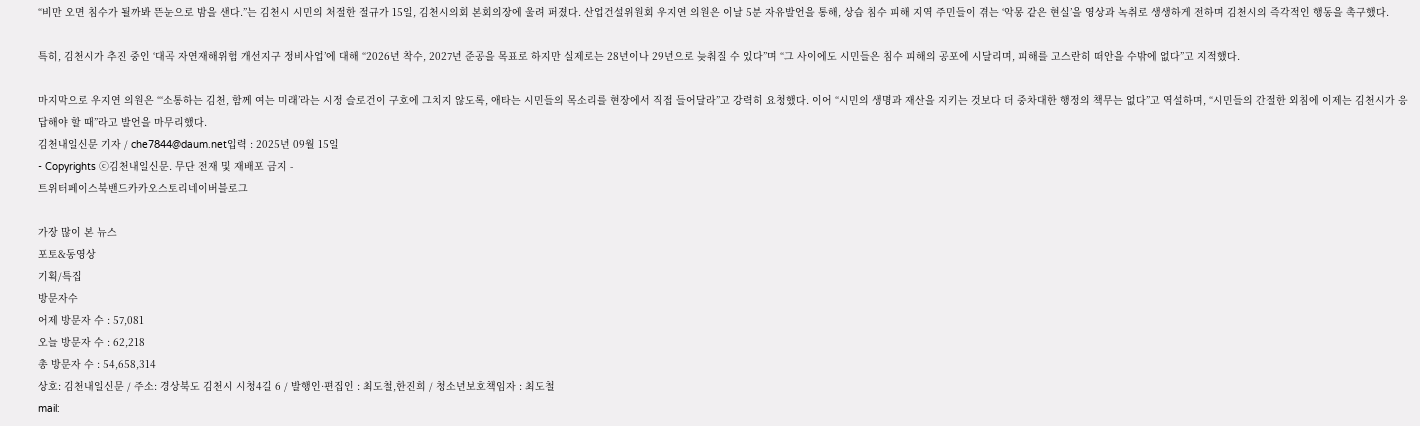“비만 오면 침수가 될까봐 뜬눈으로 밤을 샌다.”는 김천시 시민의 처절한 절규가 15일, 김천시의회 본회의장에 울려 퍼졌다. 산업건설위원회 우지연 의원은 이날 5분 자유발언을 통해, 상습 침수 피해 지역 주민들이 겪는 ‘악몽 같은 현실’을 영상과 녹취로 생생하게 전하며 김천시의 즉각적인 행동을 촉구했다.

특히, 김천시가 추진 중인 ‘대곡 자연재해위험 개선지구 정비사업’에 대해 “2026년 착수, 2027년 준공을 목표로 하지만 실제로는 28년이나 29년으로 늦춰질 수 있다”며 “그 사이에도 시민들은 침수 피해의 공포에 시달리며, 피해를 고스란히 떠안을 수밖에 없다”고 지적했다.

마지막으로 우지연 의원은 “‘소통하는 김천, 함께 여는 미래’라는 시정 슬로건이 구호에 그치지 않도록, 애타는 시민들의 목소리를 현장에서 직접 들어달라”고 강력히 요청했다. 이어 “시민의 생명과 재산을 지키는 것보다 더 중차대한 행정의 책무는 없다”고 역설하며, “시민들의 간절한 외침에 이제는 김천시가 응답해야 할 때”라고 발언을 마무리했다.
김천내일신문 기자 / che7844@daum.net입력 : 2025년 09월 15일
- Copyrights ⓒ김천내일신문. 무단 전재 및 재배포 금지 -
트위터페이스북밴드카카오스토리네이버블로그

가장 많이 본 뉴스
포토&동영상
기획/특집
방문자수
어제 방문자 수 : 57,081
오늘 방문자 수 : 62,218
총 방문자 수 : 54,658,314
상호: 김천내일신문 / 주소: 경상북도 김천시 시청4길 6 / 발행인·편집인 : 최도철,한진희 / 청소년보호책임자 : 최도철
mail: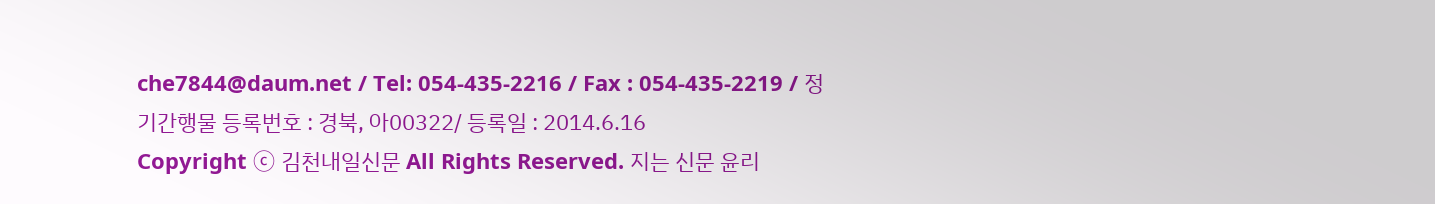che7844@daum.net / Tel: 054-435-2216 / Fax : 054-435-2219 / 정기간행물 등록번호 : 경북, 아00322/ 등록일 : 2014.6.16
Copyright ⓒ 김천내일신문 All Rights Reserved. 지는 신문 윤리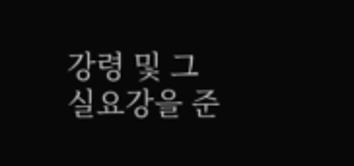강령 및 그 실요강을 준